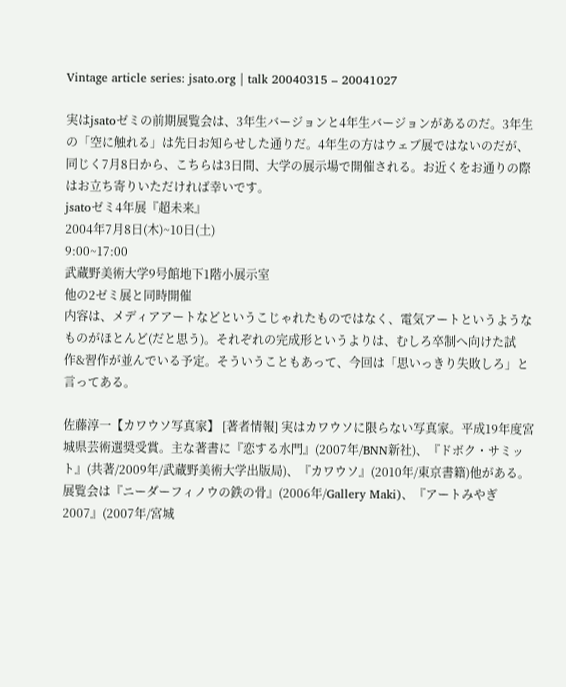Vintage article series: jsato.org | talk 20040315 – 20041027

実はjsatoゼミの前期展覧会は、3年生バージョンと4年生バージョンがあるのだ。3年生の「空に触れる」は先日お知らせした通りだ。4年生の方はウェブ展ではないのだが、同じく7月8日から、こちらは3日間、大学の展示場で開催される。お近くをお通りの際はお立ち寄りいただければ幸いです。
jsatoゼミ4年展『超未来』
2004年7月8日(木)~10日(土)
9:00~17:00
武蔵野美術大学9号館地下1階小展示室
他の2ゼミ展と同時開催
内容は、メディアアートなどというこじゃれたものではなく、電気アートというようなものがほとんど(だと思う)。それぞれの完成形というよりは、むしろ卒制へ向けた試作&習作が並んでいる予定。そういうこともあって、今回は「思いっきり失敗しろ」と言ってある。

佐藤淳一【カワウソ写真家】 [著者情報] 実はカワウソに限らない写真家。平成19年度宮城県芸術選奨受賞。主な著書に『恋する水門』(2007年/BNN新社)、『ドボク・サミット』(共著/2009年/武蔵野美術大学出版局)、『カワウソ』(2010年/東京書籍)他がある。展覧会は『ニーダーフィノウの鉄の骨』(2006年/Gallery Maki)、『アートみやぎ2007』(2007年/宮城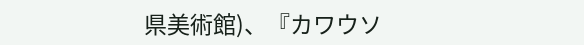県美術館)、『カワウソ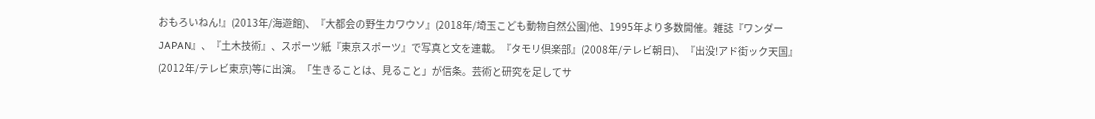おもろいねん!』(2013年/海遊館)、『大都会の野生カワウソ』(2018年/埼玉こども動物自然公園)他、1995年より多数開催。雑誌『ワンダーJAPAN』、『土木技術』、スポーツ紙『東京スポーツ』で写真と文を連載。『タモリ倶楽部』(2008年/テレビ朝日)、『出没!アド街ック天国』(2012年/テレビ東京)等に出演。「生きることは、見ること」が信条。芸術と研究を足してサ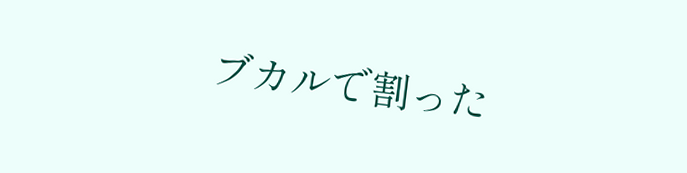ブカルで割った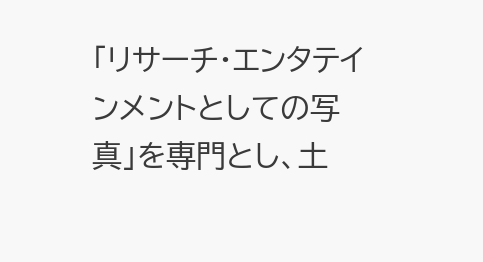「リサーチ・エンタテインメントとしての写真」を専門とし、土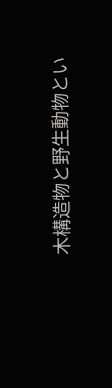木構造物と野生動物とい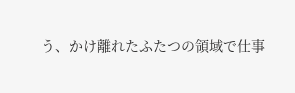う、かけ離れたふたつの領域で仕事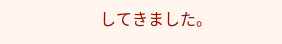してきました。